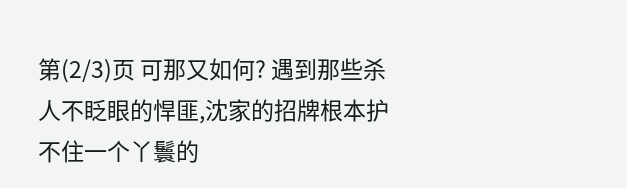第(2/3)页 可那又如何? 遇到那些杀人不眨眼的悍匪,沈家的招牌根本护不住一个丫鬟的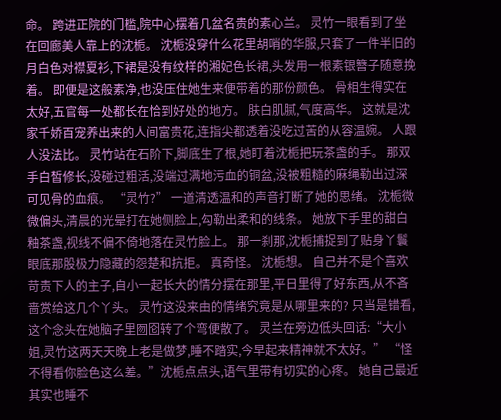命。 跨进正院的门槛,院中心摆着几盆名贵的素心兰。 灵竹一眼看到了坐在回廊美人靠上的沈栀。 沈栀没穿什么花里胡哨的华服,只套了一件半旧的月白色对襟夏衫,下裙是没有纹样的湘妃色长裙,头发用一根素银簪子随意挽着。 即便是这般素净,也没压住她生来便带着的那份颜色。 骨相生得实在太好,五官每一处都长在恰到好处的地方。 肤白肌腻,气度高华。 这就是沈家千娇百宠养出来的人间富贵花,连指尖都透着没吃过苦的从容温婉。 人跟人没法比。 灵竹站在石阶下,脚底生了根,她盯着沈栀把玩茶盏的手。 那双手白皙修长,没碰过粗活,没端过满地污血的铜盆,没被粗糙的麻绳勒出过深可见骨的血痕。 “灵竹?” 一道清透温和的声音打断了她的思绪。 沈栀微微偏头,清晨的光晕打在她侧脸上,勾勒出柔和的线条。 她放下手里的甜白釉茶盏,视线不偏不倚地落在灵竹脸上。 那一刹那,沈栀捕捉到了贴身丫鬟眼底那股极力隐藏的怨楚和抗拒。 真奇怪。 沈栀想。 自己并不是个喜欢苛责下人的主子,自小一起长大的情分摆在那里,平日里得了好东西,从不吝啬赏给这几个丫头。 灵竹这没来由的情绪究竟是从哪里来的? 只当是错看,这个念头在她脑子里囫囵转了个弯便散了。 灵兰在旁边低头回话:“大小姐,灵竹这两天天晚上老是做梦,睡不踏实,今早起来精神就不太好。” “怪不得看你脸色这么差。”沈栀点点头,语气里带有切实的心疼。 她自己最近其实也睡不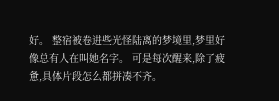好。 整宿被卷进些光怪陆离的梦境里,梦里好像总有人在叫她名字。 可是每次醒来,除了疲惫,具体片段怎么都拼凑不齐。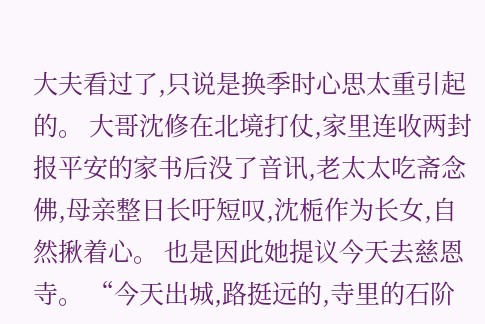大夫看过了,只说是换季时心思太重引起的。 大哥沈修在北境打仗,家里连收两封报平安的家书后没了音讯,老太太吃斋念佛,母亲整日长吁短叹,沈栀作为长女,自然揪着心。 也是因此她提议今天去慈恩寺。 “今天出城,路挺远的,寺里的石阶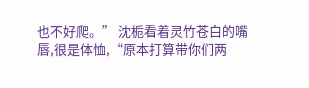也不好爬。” 沈栀看着灵竹苍白的嘴唇,很是体恤,“原本打算带你们两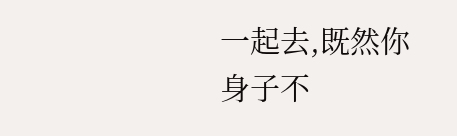一起去,既然你身子不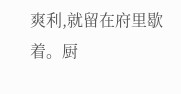爽利,就留在府里歇着。厨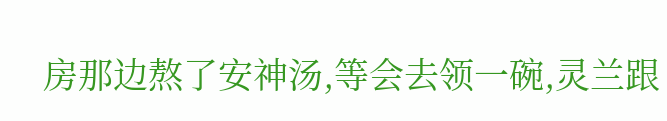房那边熬了安神汤,等会去领一碗,灵兰跟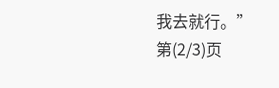我去就行。” 第(2/3)页